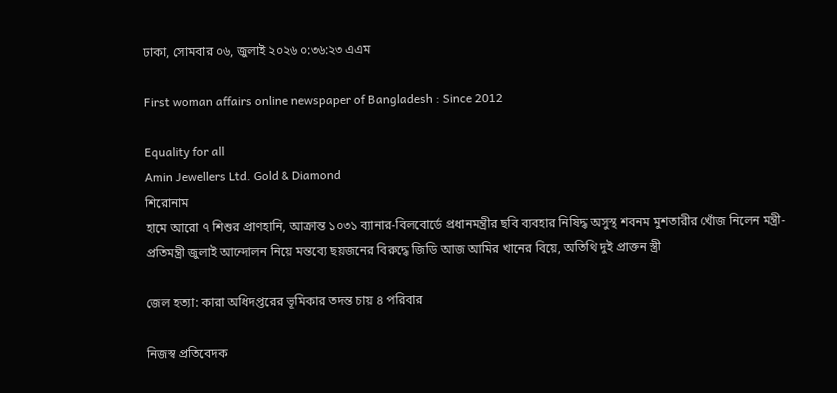ঢাকা, সোমবার ০৬, জুলাই ২০২৬ ০:৩৬:২৩ এএম

First woman affairs online newspaper of Bangladesh : Since 2012

Equality for all
Amin Jewellers Ltd. Gold & Diamond
শিরোনাম
হামে আরো ৭ শিশুর প্রাণহানি, আক্রান্ত ১০৩১ ব্যানার-বিলবোর্ডে প্রধানমন্ত্রীর ছবি ব্যবহার নিষিদ্ধ অসুস্থ শবনম মুশতারীর খোঁজ নিলেন মন্ত্রী-প্রতিমন্ত্রী জুলাই আন্দোলন নিয়ে মন্তব্যে ছয়জনের বিরুদ্ধে জিডি আজ আমির খানের বিয়ে, অতিথি দুই প্রাক্তন স্ত্রী

জেল হত্যা: কারা অধিদপ্তরের ভূমিকার তদন্ত চায় ৪ পরিবার

নিজস্ব প্রতিবেদক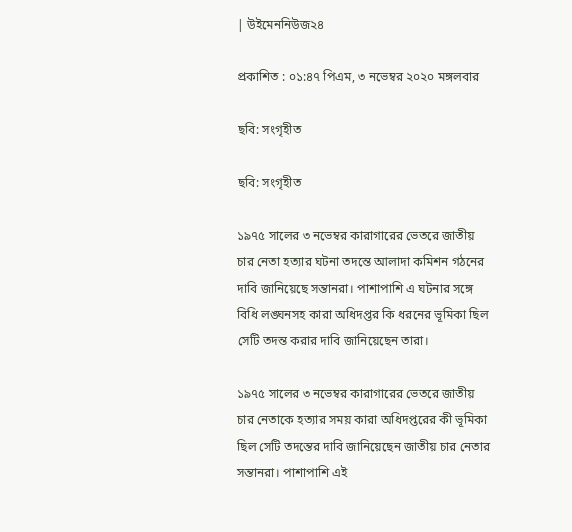| উইমেননিউজ২৪

প্রকাশিত : ০১:৪৭ পিএম, ৩ নভেম্বর ২০২০ মঙ্গলবার

ছবি: সংগৃহীত

ছবি: সংগৃহীত

১৯৭৫ সালের ৩ নভেম্বর কারাগারের ভেতরে জাতীয় চার নেতা হত্যার ঘটনা তদন্তে আলাদা কমিশন গঠনের দাবি জানিয়েছে সন্তানরা। পাশাপাশি এ ঘটনার সঙ্গে বিধি লঙ্ঘনসহ কারা অধিদপ্তর কি ধরনের ভূমিকা ছিল সেটি তদন্ত করার দাবি জানিয়েছেন তারা।

১৯৭৫ সালের ৩ নভেম্বর কারাগারের ভেতরে জাতীয় চার নেতাকে হত্যার সময় কারা অধিদপ্তরের কী ভূমিকা ছিল সেটি তদন্তের দাবি জানিয়েছেন জাতীয় চার নেতার সন্তানরা। পাশাপাশি এই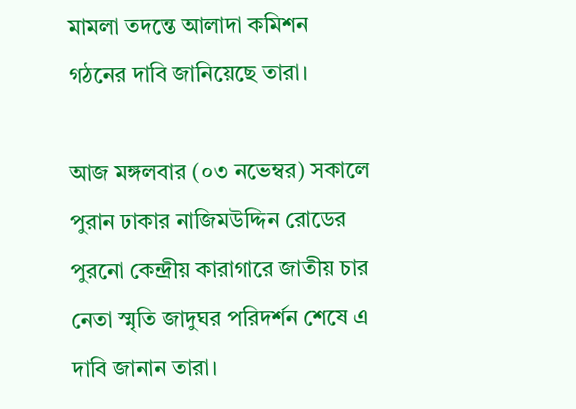মামলা তদন্তে আলাদা কমিশন গঠনের দাবি জানিয়েছে তারা।

আজ মঙ্গলবার (০৩ ন‌ভেম্বর) সকালে পুরান ঢাকার নাজিমউদ্দিন রোডের পুরনো কেন্দ্রীয় কারাগারে জাতীয় চার নেতা স্মৃতি জাদুঘর পরিদর্শন শেষে এ দাবি জানান তারা।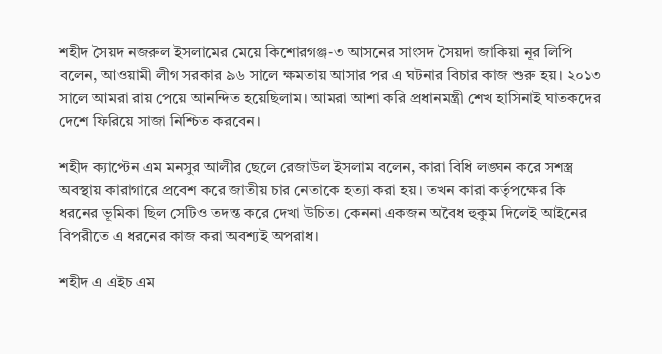শহীদ সৈয়দ নজরুল ইসলামের মেয়ে কিশোরগঞ্জ-৩ আসনের সাংসদ সৈয়দা জাকিয়া নূর লিপি বলেন, আওয়ামী লীগ সরকার ৯৬ সালে ক্ষমতায় আসার পর এ ঘটনার বিচার কাজ শুরু হয়। ২০১৩ সালে আমরা রায় পেয়ে আনন্দিত হয়েছিলাম। আমরা আশা করি প্রধানমন্ত্রী শেখ হাসিনাই ঘাতকদের দেশে ফিরিয়ে সাজা নিশ্চিত করবেন।

শহীদ ক্যাপ্টেন এম মনসুর আলীর ছেলে রেজাউল ইসলাম বলেন, কারা বিধি লঙ্ঘন করে সশস্ত্র অবস্থায় কারাগারে প্রবেশ করে জাতীয় চার নেতাকে হত্যা করা হয়। তখন কারা কর্তৃপক্ষের কি ধরনের ভূমিকা ছিল সেটিও তদন্ত করে দেখা উচিত। কেননা একজন অবৈধ হুকুম দিলেই আইনের বিপরীতে এ ধরনের কাজ করা অবশ্যই অপরাধ।

শহীদ এ এইচ এম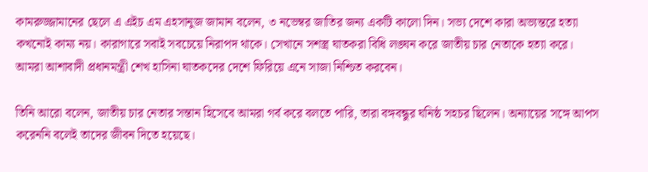কামরুজ্জামানের ছেলে এ এইচ এম এহসানুজ জামান বলেন, ৩ নভেম্বর জাতির জন্য একটি কালো দিন। সভ্য দেশে কারা অভ্যন্তরে হত্যা কখনোই কাম্য নয়। কারাগারে সবাই সবচেয়ে নিরাপদ থাকে। সেখানে সশস্ত্র ঘাতকরা বিধি লঙ্ঘন করে জাতীয় চার নেতাকে হত্যা করে। আমরা আশাবাদী প্রধানমন্ত্রী শেখ হাসিনা ঘাতকদের দেশে ফিরিয়ে এনে সাজা নিশ্চিত করবেন।

তিনি আরো বলেন, জাতীয় চার নেতার সন্তান হিসেবে আমরা গর্ব করে বলতে পারি, তারা বঙ্গবন্ধুর ঘনিষ্ঠ সহচর ছিলেন। অন্যায়ের সঙ্গে আপস করেননি বলেই তাদের জীবন দিতে হয়েছে।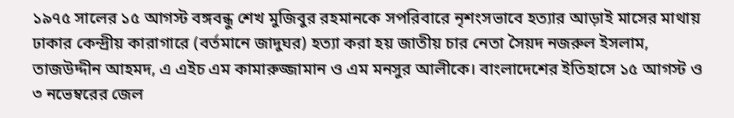১৯৭৫ সালের ১৫ আগস্ট বঙ্গবন্ধু শেখ মুজিবুর রহমানকে সপরিবারে নৃশংসভাবে হত্যার আড়াই মাসের মাথায় ঢাকার কেন্দ্রীয় কারাগারে (বর্তমানে জাদুঘর) হত্যা করা হয় জাতীয় চার নেতা সৈয়দ নজরুল ইসলাম, তাজউদ্দীন আহমদ, এ এইচ এম কামারুজ্জামান ও এম মনসুর আলীকে। বাংলাদেশের ইতিহাসে ১৫ আগস্ট ও ৩ নভেম্বরের জেল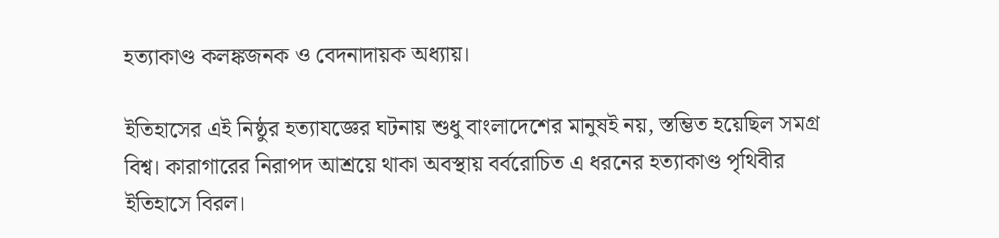হত্যাকাণ্ড কলঙ্কজনক ও বেদনাদায়ক অধ্যায়।

ইতিহাসের এই নিষ্ঠুর হত্যাযজ্ঞের ঘটনায় শুধু বাংলাদেশের মানুষই নয়, স্তম্ভিত হয়েছিল সমগ্র বিশ্ব। কারাগারের নিরাপদ আশ্রয়ে থাকা অবস্থায় বর্বরোচিত এ ধরনের হত্যাকাণ্ড পৃথিবীর ইতিহাসে বিরল।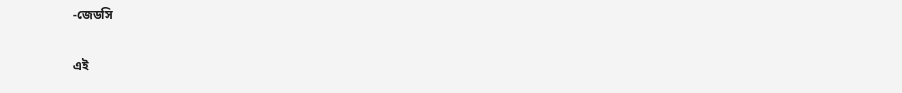-জেডসি

এই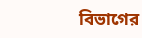বিভাগের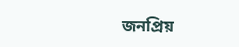জনপ্রিয়